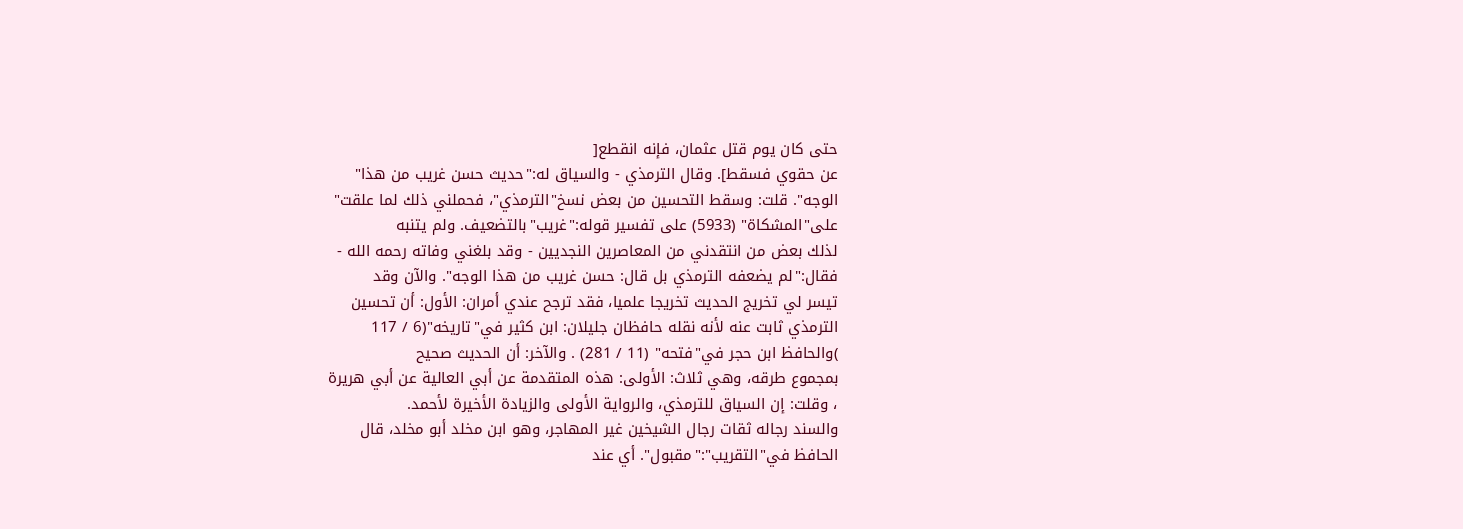حتى كان يوم قتل عثمان، فإنه انقطع[
عن حقوي فسقط]. وقال الترمذي - والسياق له:"حديث حسن غريب من هذا"
الوجه". قلت: وسقط التحسين من بعض نسخ"الترمذي"، فحملني ذلك لما علقت"
على"المشكاة" (5933) على تفسير قوله:"غريب"بالتضعيف. ولم يتنبه
لذلك بعض من انتقدني من المعاصرين النجديين - وقد بلغني وفاته رحمه الله -
فقال:"لم يضعفه الترمذي بل قال: حسن غريب من هذا الوجه". والآن وقد
تيسر لي تخريج الحديث تخريجا علميا، فقد ترجح عندي أمران: الأول: أن تحسين
الترمذي ثابت عنه لأنه نقله حافظان جليلان: ابن كثير في"تاريخه"(6 / 117
)والحافظ ابن حجر في"فتحه" (11 / 281) . والآخر: أن الحديث صحيح
بمجموع طرقه، وهي ثلاث: الأولى: هذه المتقدمة عن أبي العالية عن أبي هريرة
، وقلت: إن السياق للترمذي، والرواية الأولى والزيادة الأخيرة لأحمد.
والسند رجاله ثقات رجال الشيخين غير المهاجر، وهو ابن مخلد أبو مخلد، قال
الحافظ في"التقريب":"مقبول". أي عند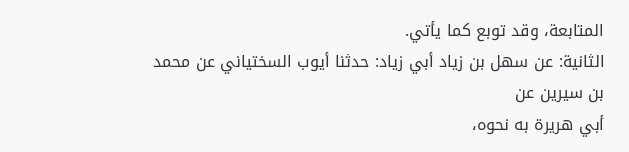المتابعة، وقد توبع كما يأتي.
الثانية: عن سهل بن زياد أبي زياد: حدثنا أيوب السختياني عن محمد بن سيرين عن
أبي هريرة به نحوه،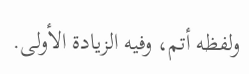ولفظه أتم، وفيه الزيادة الأولى.